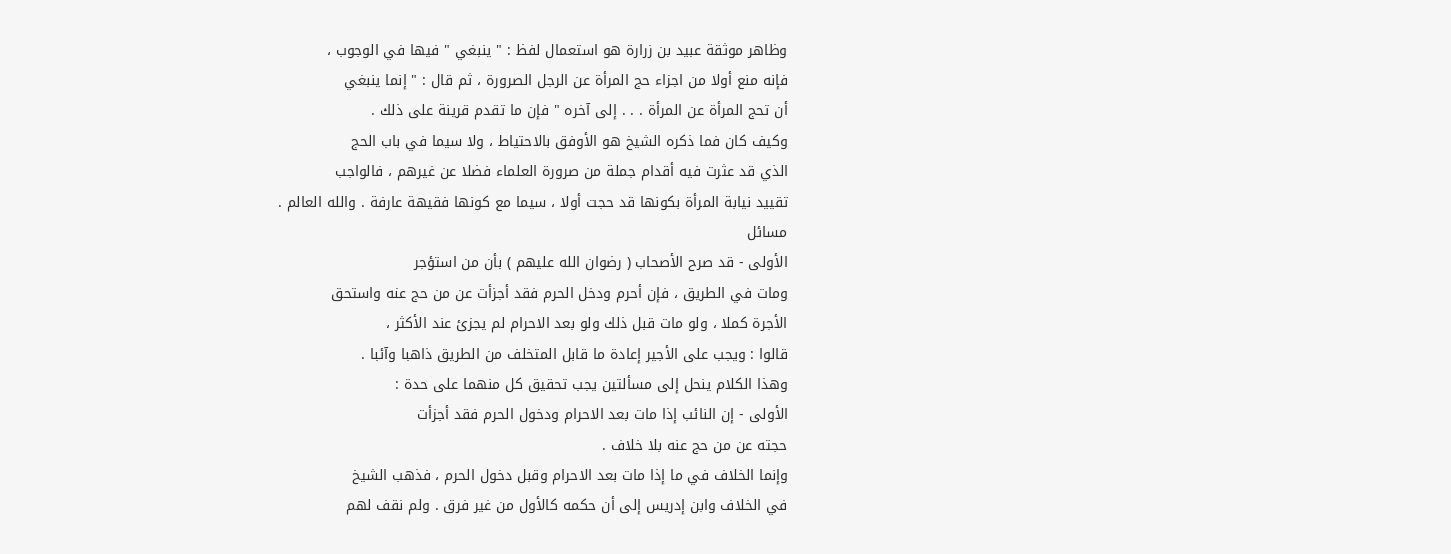وظاهر موثقة عبيد بن زرارة هو استعمال لفظ : " ينبغي " فيها في الوجوب ،
فإنه منع أولا من اجزاء حج المرأة عن الرجل الصرورة ، ثم قال : " إنما ينبغي
أن تحج المرأة عن المرأة . . . إلى آخره " فإن ما تقدم قرينة على ذلك .
وكيف كان فما ذكره الشيخ هو الأوفق بالاحتياط ، ولا سيما في باب الحج
الذي قد عثرت فيه أقدام جملة من صرورة العلماء فضلا عن غيرهم ، فالواجب
تقييد نيابة المرأة بكونها قد حجت أولا ، سيما مع كونها فقيهة عارفة . والله العالم .
مسائل
الأولى - قد صرح الأصحاب ( رضوان الله عليهم ) بأن من استؤجر
ومات في الطريق ، فإن أحرم ودخل الحرم فقد أجزأت عن من حج عنه واستحق
الأجرة كملا ، ولو مات قبل ذلك ولو بعد الاحرام لم يجزئ عند الأكثر ،
قالوا : ويجب على الأجير إعادة ما قابل المتخلف من الطريق ذاهبا وآئبا .
وهذا الكلام ينحل إلى مسألتين يجب تحقيق كل منهما على حدة :
الأولى - إن النائب إذا مات بعد الاحرام ودخول الحرم فقد أجزأت
حجته عن من حج عنه بلا خلاف .
وإنما الخلاف في ما إذا مات بعد الاحرام وقبل دخول الحرم ، فذهب الشيخ
في الخلاف وابن إدريس إلى أن حكمه كالأول من غير فرق . ولم نقف لهم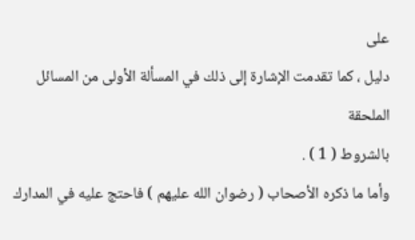على
دليل ، كما تقدمت الإشارة إلى ذلك في المسألة الأولى من المسائل الملحقة
بالشروط ( 1 ) .
وأما ما ذكره الأصحاب ( رضوان الله عليهم ) فاحتج عليه في المدارك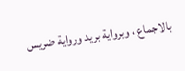بالاجماع ، وبرواية بريد ورواية ضريس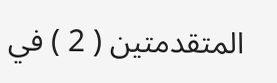المتقدمتين ( 2 ) في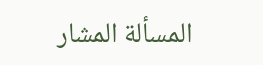المسألة المشار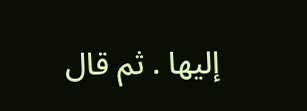إليها . ثم قال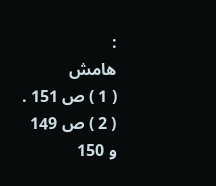:
هامش
( 1 ) ص 151 .
( 2 ) ص 149 و 150